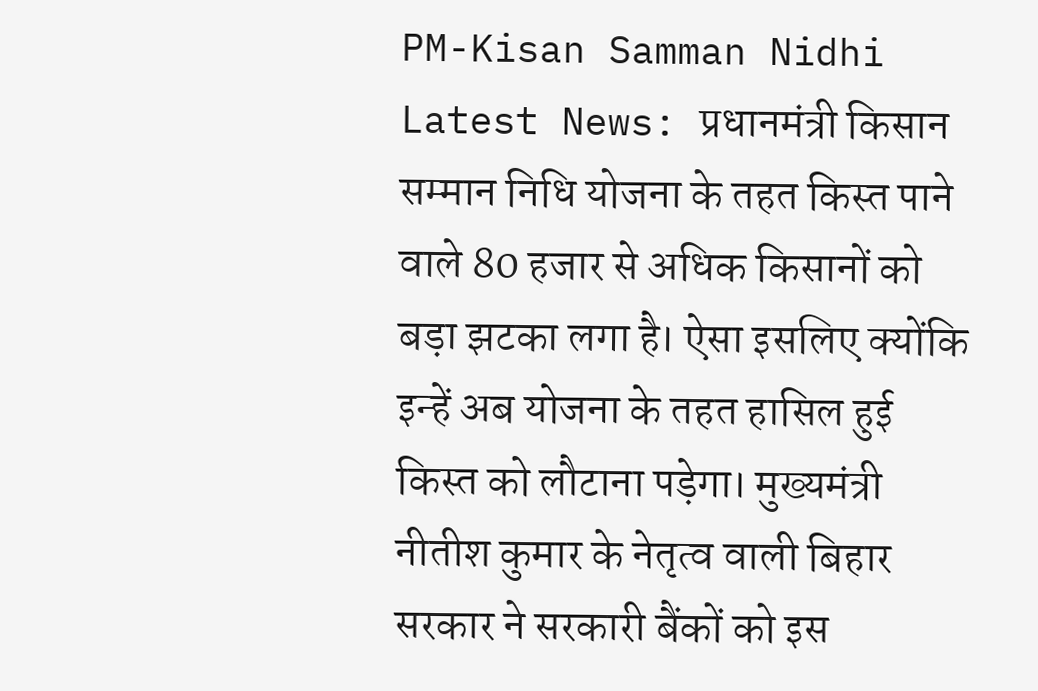PM-Kisan Samman Nidhi Latest News: प्रधानमंत्री किसान सम्मान निधि योजना के तहत किस्त पाने वाले 80 हजार से अधिक किसानों को बड़ा झटका लगा है। ऐसा इसलिए क्योंकि इन्हें अब योजना के तहत हासिल हुई किस्त को लौटाना पड़ेगा। मुख्यमंत्री नीतीश कुमार के नेतृत्व वाली बिहार सरकार ने सरकारी बैंकों को इस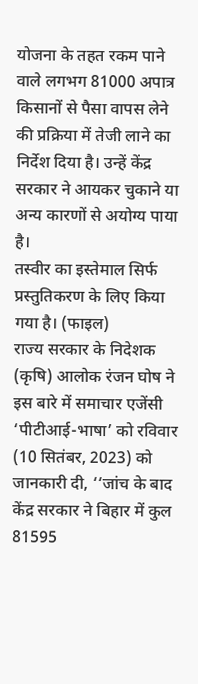योजना के तहत रकम पाने वाले लगभग 81000 अपात्र किसानों से पैसा वापस लेने की प्रक्रिया में तेजी लाने का निर्देश दिया है। उन्हें केंद्र सरकार ने आयकर चुकाने या अन्य कारणों से अयोग्य पाया है।
तस्वीर का इस्तेमाल सिर्फ प्रस्तुतिकरण के लिए किया गया है। (फाइल)
राज्य सरकार के निदेशक (कृषि) आलोक रंजन घोष ने इस बारे में समाचार एजेंसी ‘पीटीआई-भाषा’ को रविवार (10 सितंबर, 2023) को जानकारी दी, ‘‘जांच के बाद केंद्र सरकार ने बिहार में कुल 81595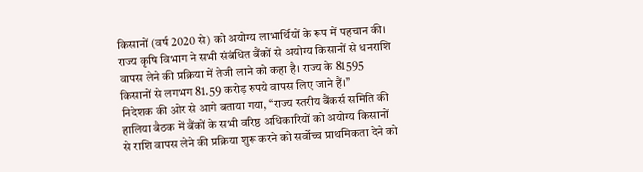किसानों (वर्ष 2020 से) को अयोग्य लाभार्थियों के रूप में पहचान की। राज्य कृषि विभाग ने सभी संबंधित बैंकों से अयोग्य किसानों से धनराशि वापस लेने की प्रक्रिया में तेजी लाने को कहा है। राज्य के 81595 किसानों से लगभग 81.59 करोड़ रुपये वापस लिए जाने हैं।’’
निदेशक की ओर से आगे बताया गया, ‘‘राज्य स्तरीय बैंकर्स समिति की हालिया बैठक में बैंकों के सभी वरिष्ठ अधिकारियों को अयोग्य किसानों से राशि वापस लेने की प्रक्रिया शुरू करने को सर्वोच्च प्राथमिकता देने को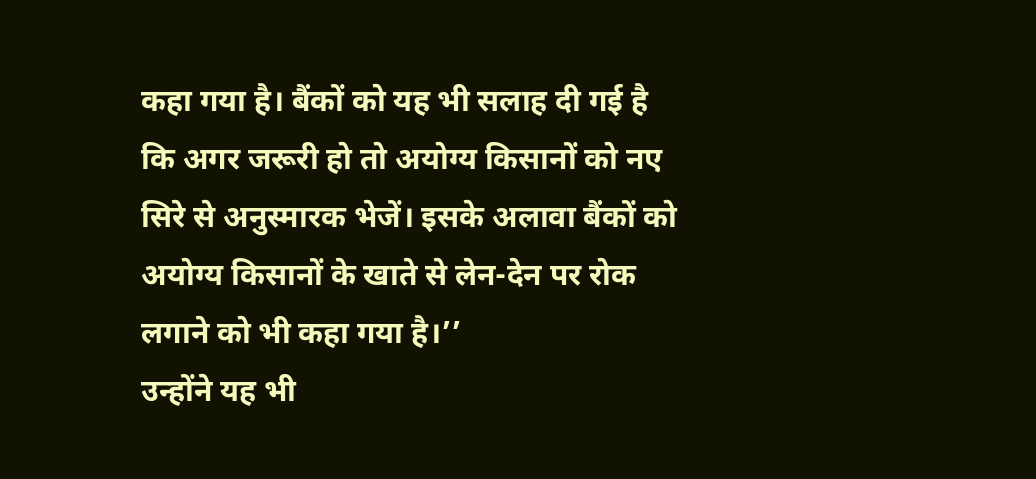कहा गया है। बैंकों को यह भी सलाह दी गई है कि अगर जरूरी हो तो अयोग्य किसानों को नए सिरे से अनुस्मारक भेजें। इसके अलावा बैंकों को अयोग्य किसानों के खाते से लेन-देन पर रोक लगाने को भी कहा गया है।’’
उन्होंने यह भी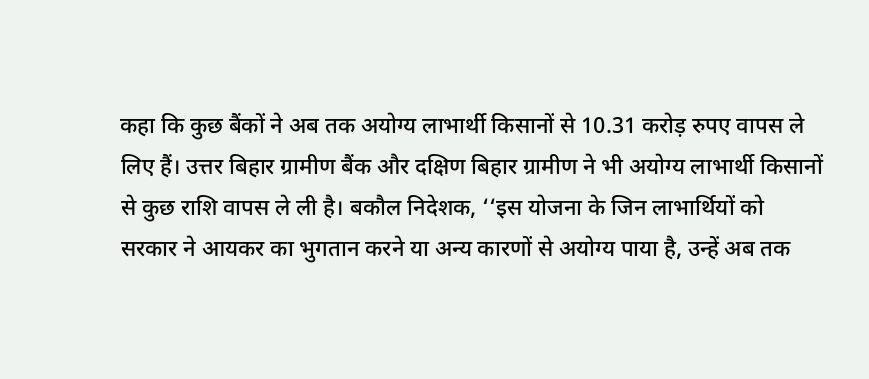कहा कि कुछ बैंकों ने अब तक अयोग्य लाभार्थी किसानों से 10.31 करोड़ रुपए वापस ले लिए हैं। उत्तर बिहार ग्रामीण बैंक और दक्षिण बिहार ग्रामीण ने भी अयोग्य लाभार्थी किसानों से कुछ राशि वापस ले ली है। बकौल निदेशक, ‘‘इस योजना के जिन लाभार्थियों को सरकार ने आयकर का भुगतान करने या अन्य कारणों से अयोग्य पाया है, उन्हें अब तक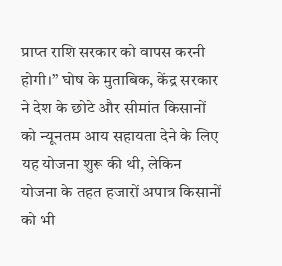प्राप्त राशि सरकार को वापस करनी होगी।’’ घोष के मुताबिक, केंद्र सरकार ने देश के छोटे और सीमांत किसानों को न्यूनतम आय सहायता देने के लिए यह योजना शुरू की थी, लेकिन योजना के तहत हजारों अपात्र किसानों को भी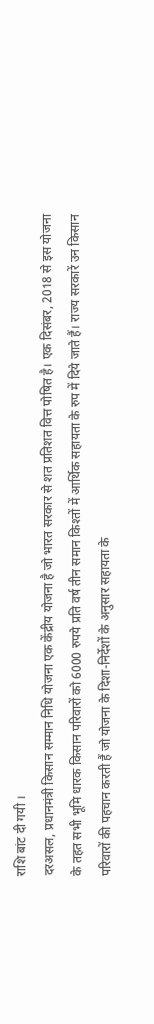राशि बांट दी गयी ।
दरअसल, प्रधानमंत्री किसान सम्मान निधि योजना एक केंद्रीय योजना है जो भारत सरकार से शत प्रतिशत वित्त पोषित है। एक दिसंबर, 2018 से इस योजना के तहत सभी भूमि धारक किसान परिवारों को 6000 रुपये प्रति वर्ष तीन समान किश्तों में आर्थिक सहायता के रुप में दिये जाते हैं। राज्य सरकारें उन किसान परिवारों की पहचान करती हैं जो योजना के दिशा-निर्देशों के अनुसार सहायता के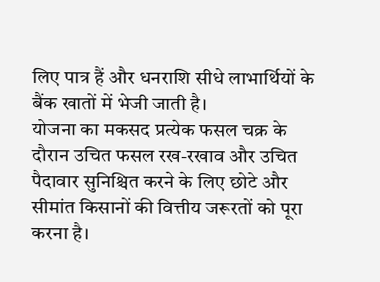लिए पात्र हैं और धनराशि सीधे लाभार्थियों के बैंक खातों में भेजी जाती है।
योजना का मकसद प्रत्येक फसल चक्र के दौरान उचित फसल रख-रखाव और उचित पैदावार सुनिश्चित करने के लिए छोटे और सीमांत किसानों की वित्तीय जरूरतों को पूरा करना है।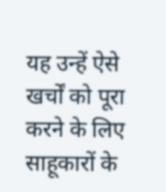यह उन्हें ऐसे खर्चों को पूरा करने के लिए साहूकारों के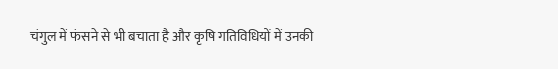चंगुल में फंसने से भी बचाता है और कृषि गतिविधियों में उनकी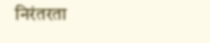निरंतरता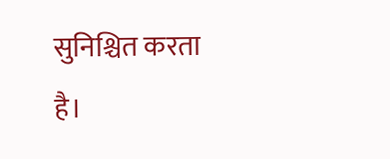सुनिश्चित करता है।